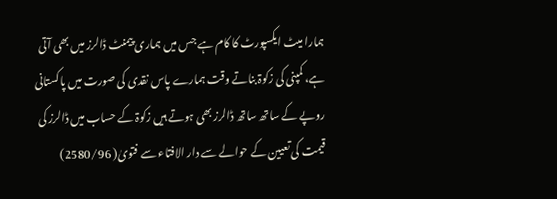ہمارا میٹ ایکسپورٹ کا کام ہے جس میں ہماری پیمنٹ ڈالرز میں بھی آتی ہے، کمپنی کی زکوۃ بناتے وقت ہمارے پاس نقدی کی صورت میں پاکستانی روپے کے ساتھ ساتھ ڈالرز بھی ہوتے ہیں زکوۃ کے حساب میں ڈالرز کی قیمت کی تعیین کے حوالے سے دار الافتاء سے فتویٰ( 2580/96)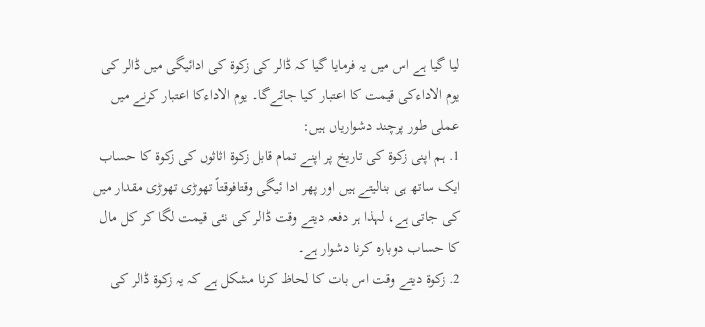لیا گیا ہے اس میں یہ فرمایا گیا کہ ڈالر کی زکوۃ کی ادائیگی میں ڈالر کی یوم الاداءکی قیمت کا اعتبار کیا جائےگا۔ یوم الاداءکا اعتبار کرنے میں عملی طور پرچند دشواریاں ہیں:
1. ہم اپنی زکوۃ کی تاریخ پر اپنے تمام قابل زکوۃ اثاثوں کی زکوۃ کا حساب ایک ساتھ ہی بنالیتے ہیں اور پھر ادا ئیگی وقتافوقتاً تھوڑی تھوڑی مقدار میں کی جاتی ہے، لہذا ہر دفعہ دیتے وقت ڈالر کی نئی قیمت لگا کر کل مال کا حساب دوبارہ کرنا دشوار ہے۔
2. زکوۃ دیتے وقت اس بات کا لحاظ کرنا مشکل ہے کہ یہ زکوۃ ڈالر کی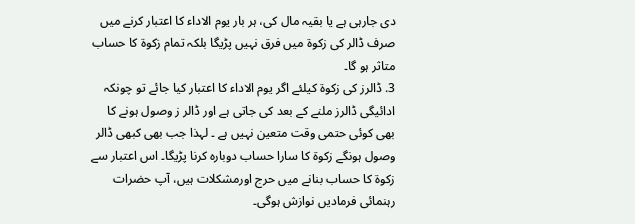دی جارہی ہے یا بقیہ مال کی، ہر بار یوم الاداء کا اعتبار کرنے میں صرف ڈالر کی زکوۃ میں فرق نہیں پڑیگا بلکہ تمام زکوۃ کا حساب متاثر ہو گا۔
3. ڈالرز کی زکوة کیلئے اگر یوم الاداء کا اعتبار کیا جائے تو چونکہ ادائیگی ڈالرز ملنے کے بعد کی جاتی ہے اور ڈالر ز وصول ہونے کا بھی کوئی حتمی وقت متعین نہیں ہے ۔ لہذا جب بھی کبھی ڈالر وصول ہونگے زکوۃ کا سارا حساب دوبارہ کرنا پڑیگا۔ اس اعتبار سے زکوۃ کا حساب بنانے میں حرج اورمشکلات ہیں، آپ حضرات رہنمائی فرمادیں نوازش ہوگی۔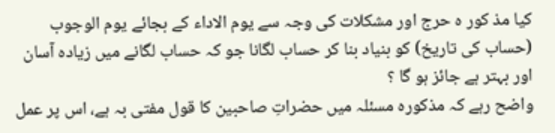کیا مذ کور ہ حرج اور مشکلات کی وجہ سے یوم الاداء کے بجائے یوم الوجوب (حساب کی تاریخ) کو بنیاد بنا کر حساب لگانا جو کہ حساب لگانے میں زیادہ آسان اور بہتر ہے جائز ہو گا ؟
واضح رہے کہ مذکورہ مسئلہ میں حضراتِ صاحبین کا قول مفتی بہ ہے، اس پر عمل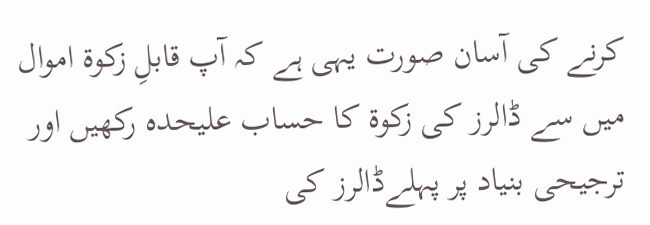کرنے کی آسان صورت یہی ہے کہ آپ قابلِ زکوۃ اموال میں سے ڈالرز کی زکوۃ کا حساب علیحدہ رکھیں اور ترجیحی بنیاد پر پہلےڈالرز کی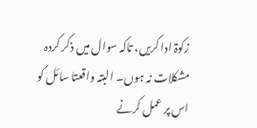زکوۃ ادا کریں، تاکہ سوال میں ذکر کردہ مشکلات نہ ہوں۔ البتہ واقعتا سائل کو اس پر عمل کرنے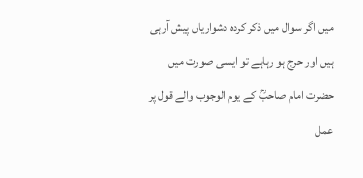میں اگر سوال میں ذکر کردہ دشواریاں پیش آرہی ہیں اور حرج ہو رہاہے تو ایسی صورت میں حضرت امام صاحبؒ کے یوم الوجوب والے قول پر عمل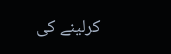کرلینے کی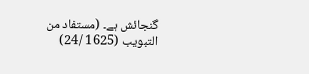گنجائش ہے۔ (مستفاد من التبويب (1625 /24)